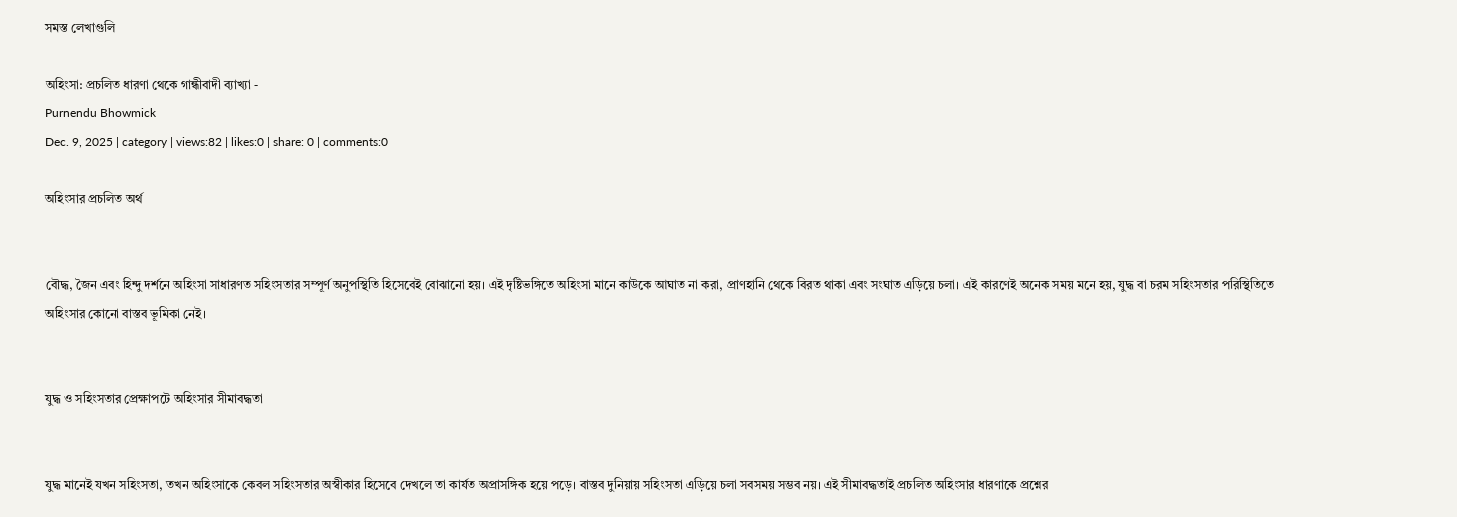সমস্ত লেখাগুলি

অহিংসা: প্রচলিত ধারণা থেকে গান্ধীবাদী ব্যাখ্যা -
Purnendu Bhowmick
Dec. 9, 2025 | category | views:82 | likes:0 | share: 0 | comments:0

অহিংসার প্রচলিত অর্থ


বৌদ্ধ, জৈন এবং হিন্দু দর্শনে অহিংসা সাধারণত সহিংসতার সম্পূর্ণ অনুপস্থিতি হিসেবেই বোঝানো হয়। এই দৃষ্টিভঙ্গিতে অহিংসা মানে কাউকে আঘাত না করা, প্রাণহানি থেকে বিরত থাকা এবং সংঘাত এড়িয়ে চলা। এই কারণেই অনেক সময় মনে হয়, যুদ্ধ বা চরম সহিংসতার পরিস্থিতিতে অহিংসার কোনো বাস্তব ভূমিকা নেই।


যুদ্ধ ও সহিংসতার প্রেক্ষাপটে অহিংসার সীমাবদ্ধতা


যুদ্ধ মানেই যখন সহিংসতা, তখন অহিংসাকে কেবল সহিংসতার অস্বীকার হিসেবে দেখলে তা কার্যত অপ্রাসঙ্গিক হয়ে পড়ে। বাস্তব দুনিয়ায় সহিংসতা এড়িয়ে চলা সবসময় সম্ভব নয়। এই সীমাবদ্ধতাই প্রচলিত অহিংসার ধারণাকে প্রশ্নের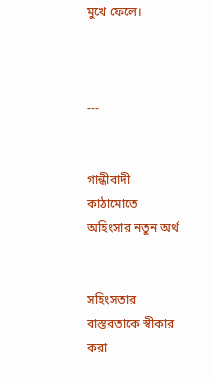মুখে ফেলে।



---


গান্ধীবাদী কাঠামোতে অহিংসার নতুন অর্থ


সহিংসতার বাস্তবতাকে স্বীকার করা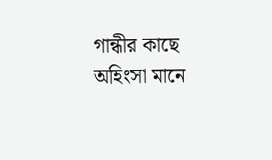গান্ধীর কাছে অহিংসা মানে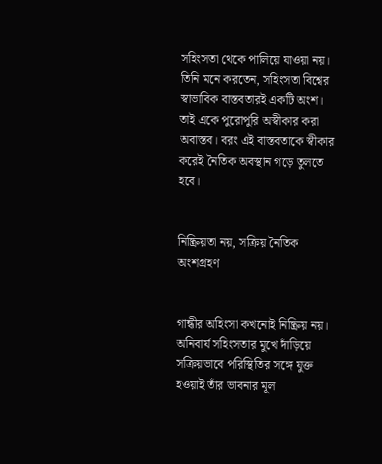সহিংসতা থেকে পালিয়ে যাওয়া নয়। তিনি মনে করতেন, সহিংসতা বিশ্বের স্বাভাবিক বাস্তবতারই একটি অংশ। তাই একে পুরোপুরি অস্বীকার করা অবাস্তব। বরং এই বাস্তবতাকে স্বীকার করেই নৈতিক অবস্থান গড়ে তুলতে হবে।


নিষ্ক্রিয়তা নয়, সক্রিয় নৈতিক অংশগ্রহণ


গান্ধীর অহিংসা কখনোই নিষ্ক্রিয় নয়। অনিবার্য সহিংসতার মুখে দাঁড়িয়ে সক্রিয়ভাবে পরিস্থিতির সঙ্গে যুক্ত হওয়াই তাঁর ভাবনার মূল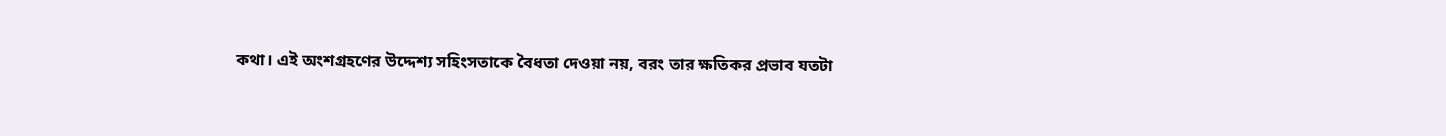কথা। এই অংশগ্রহণের উদ্দেশ্য সহিংসতাকে বৈধতা দেওয়া নয়, বরং তার ক্ষতিকর প্রভাব যতটা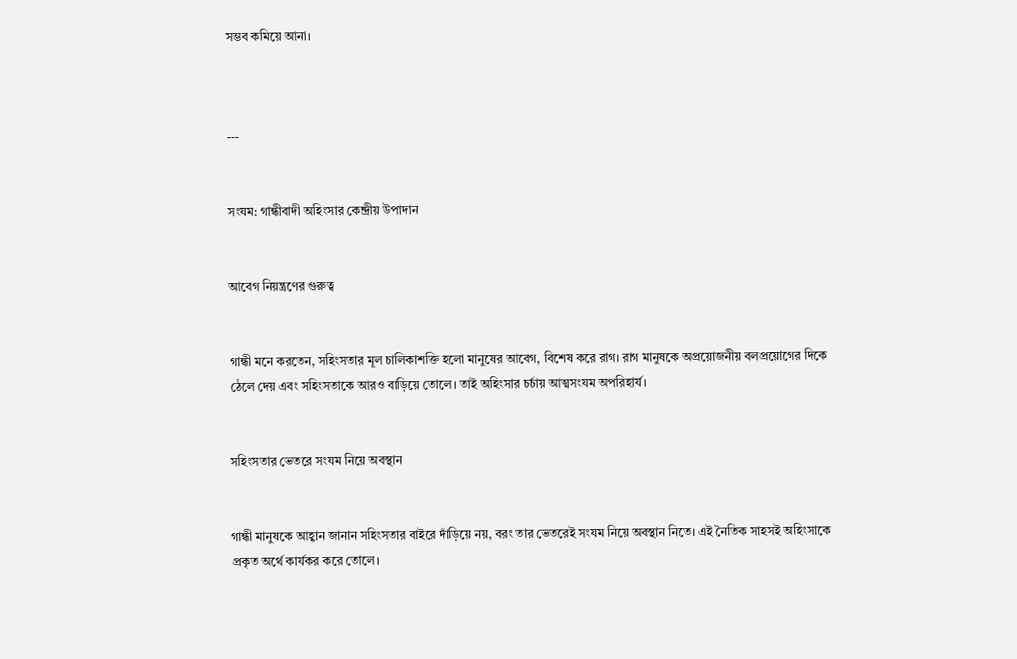সম্ভব কমিয়ে আনা।



---


সংযম: গান্ধীবাদী অহিংসার কেন্দ্রীয় উপাদান


আবেগ নিয়ন্ত্রণের গুরুত্ব


গান্ধী মনে করতেন, সহিংসতার মূল চালিকাশক্তি হলো মানুষের আবেগ, বিশেষ করে রাগ। রাগ মানুষকে অপ্রয়োজনীয় বলপ্রয়োগের দিকে ঠেলে দেয় এবং সহিংসতাকে আরও বাড়িয়ে তোলে। তাই অহিংসার চর্চায় আত্মসংযম অপরিহার্য।


সহিংসতার ভেতরে সংযম নিয়ে অবস্থান


গান্ধী মানুষকে আহ্বান জানান সহিংসতার বাইরে দাঁড়িয়ে নয়, বরং তার ভেতরেই সংযম নিয়ে অবস্থান নিতে। এই নৈতিক সাহসই অহিংসাকে প্রকৃত অর্থে কার্যকর করে তোলে।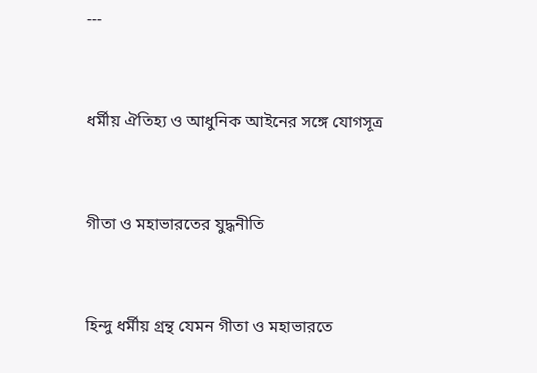---


ধর্মীয় ঐতিহ্য ও আধুনিক আইনের সঙ্গে যোগসূত্র


গীতা ও মহাভারতের যুদ্ধনীতি


হিন্দু ধর্মীয় গ্রন্থ যেমন গীতা ও মহাভারতে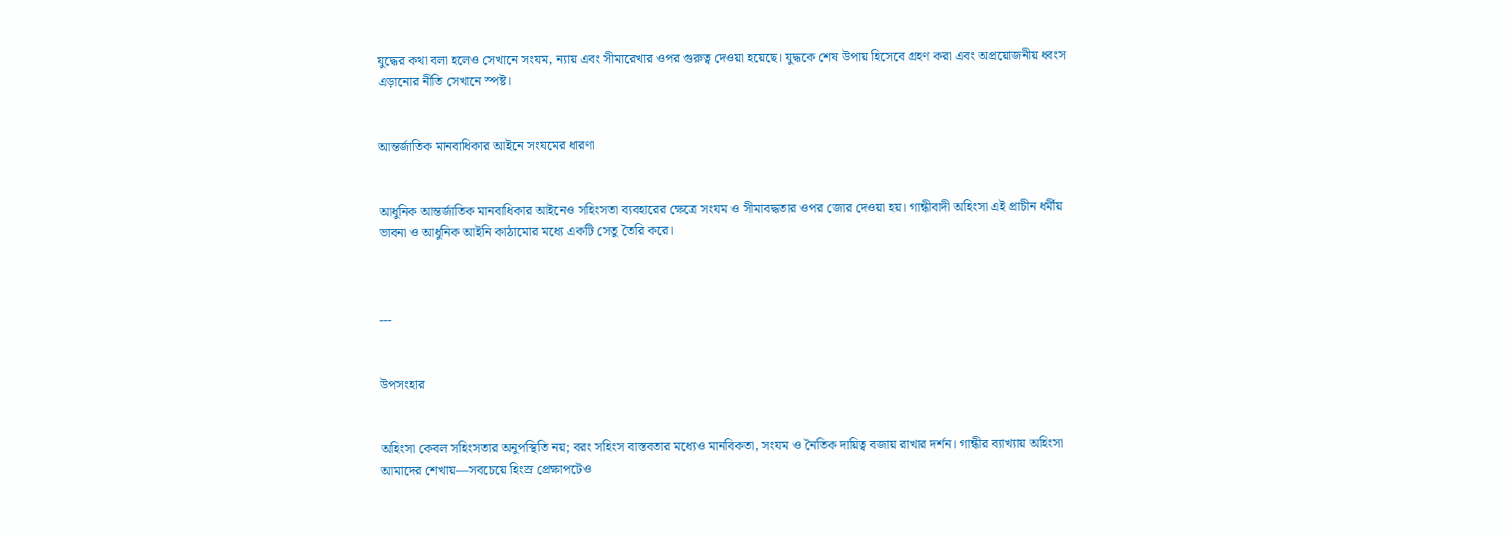যুদ্ধের কথা বলা হলেও সেখানে সংযম, ন্যায় এবং সীমারেখার ওপর গুরুত্ব দেওয়া হয়েছে। যুদ্ধকে শেষ উপায় হিসেবে গ্রহণ করা এবং অপ্রয়োজনীয় ধ্বংস এড়ানোর নীতি সেখানে স্পষ্ট।


আন্তর্জাতিক মানবাধিকার আইনে সংযমের ধারণা


আধুনিক আন্তর্জাতিক মানবাধিকার আইনেও সহিংসতা ব্যবহারের ক্ষেত্রে সংযম ও সীমাবদ্ধতার ওপর জোর দেওয়া হয়। গান্ধীবাদী অহিংসা এই প্রাচীন ধর্মীয় ভাবনা ও আধুনিক আইনি কাঠামোর মধ্যে একটি সেতু তৈরি করে।



---


উপসংহার


অহিংসা কেবল সহিংসতার অনুপস্থিতি নয়; বরং সহিংস বাস্তবতার মধ্যেও মানবিকতা, সংযম ও নৈতিক দায়িত্ব বজায় রাখার দর্শন। গান্ধীর ব্যাখ্যায় অহিংসা আমাদের শেখায়—সবচেয়ে হিংস্র প্রেক্ষাপটেও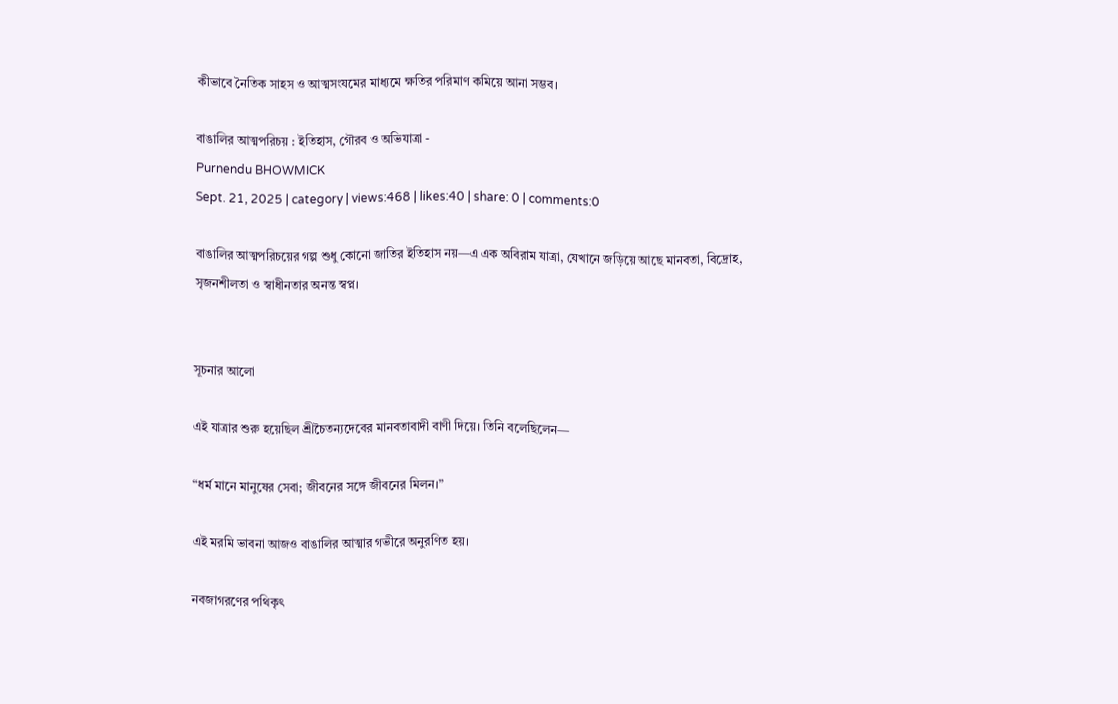কীভাবে নৈতিক সাহস ও আত্মসংযমের মাধ্যমে ক্ষতির পরিমাণ কমিয়ে আনা সম্ভব।

বাঙালির আত্মপরিচয় : ইতিহাস, গৌরব ও অভিযাত্রা -
Purnendu BHOWMICK
Sept. 21, 2025 | category | views:468 | likes:40 | share: 0 | comments:0

বাঙালির আত্মপরিচয়ের গল্প শুধু কোনো জাতির ইতিহাস নয়—এ এক অবিরাম যাত্রা, যেখানে জড়িয়ে আছে মানবতা, বিদ্রোহ, সৃজনশীলতা ও স্বাধীনতার অনন্ত স্বপ্ন।


সূচনার আলো

এই যাত্রার শুরু হয়েছিল শ্রীচৈতন্যদেবের মানবতাবাদী বাণী দিয়ে। তিনি বলেছিলেন—

“ধর্ম মানে মানুষের সেবা; জীবনের সঙ্গে জীবনের মিলন।”

এই মরমি ভাবনা আজও বাঙালির আত্মার গভীরে অনুরণিত হয়।

নবজাগরণের পথিকৃৎ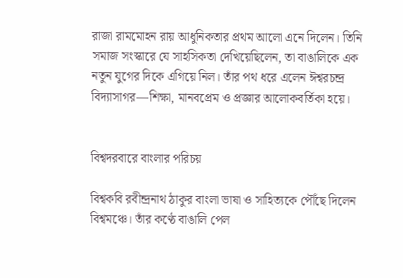রাজা রামমোহন রায় আধুনিকতার প্রথম আলো এনে দিলেন। তিনি সমাজ সংস্কারে যে সাহসিকতা দেখিয়েছিলেন, তা বাঙালিকে এক নতুন যুগের দিকে এগিয়ে নিল। তাঁর পথ ধরে এলেন ঈশ্বরচন্দ্র বিদ্যাসাগর—শিক্ষা, মানবপ্রেম ও প্রজ্ঞার আলোকবর্তিকা হয়ে।


বিশ্বদরবারে বাংলার পরিচয়

বিশ্বকবি রবীন্দ্রনাথ ঠাকুর বাংলা ভাষা ও সাহিত্যকে পৌঁছে দিলেন বিশ্বমঞ্চে। তাঁর কণ্ঠে বাঙালি পেল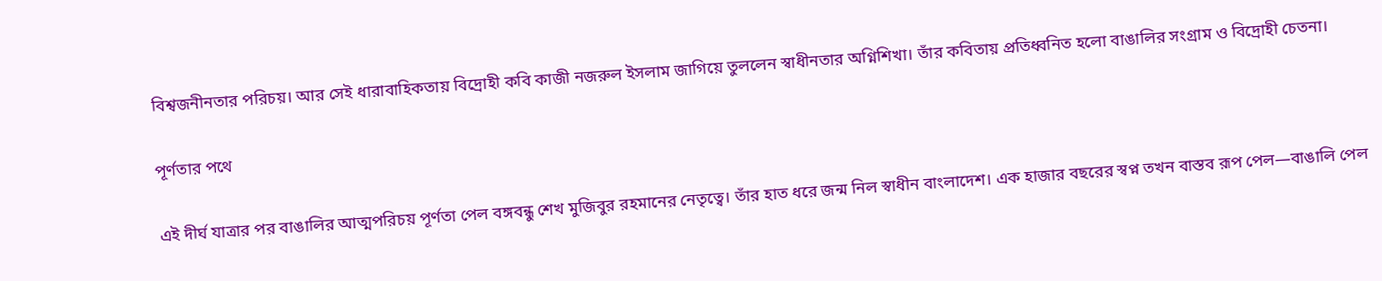বিশ্বজনীনতার পরিচয়। আর সেই ধারাবাহিকতায় বিদ্রোহী কবি কাজী নজরুল ইসলাম জাগিয়ে তুললেন স্বাধীনতার অগ্নিশিখা। তাঁর কবিতায় প্রতিধ্বনিত হলো বাঙালির সংগ্রাম ও বিদ্রোহী চেতনা।

পূর্ণতার পথে

এই দীর্ঘ যাত্রার পর বাঙালির আত্মপরিচয় পূর্ণতা পেল বঙ্গবন্ধু শেখ মুজিবুর রহমানের নেতৃত্বে। তাঁর হাত ধরে জন্ম নিল স্বাধীন বাংলাদেশ। এক হাজার বছরের স্বপ্ন তখন বাস্তব রূপ পেল—বাঙালি পেল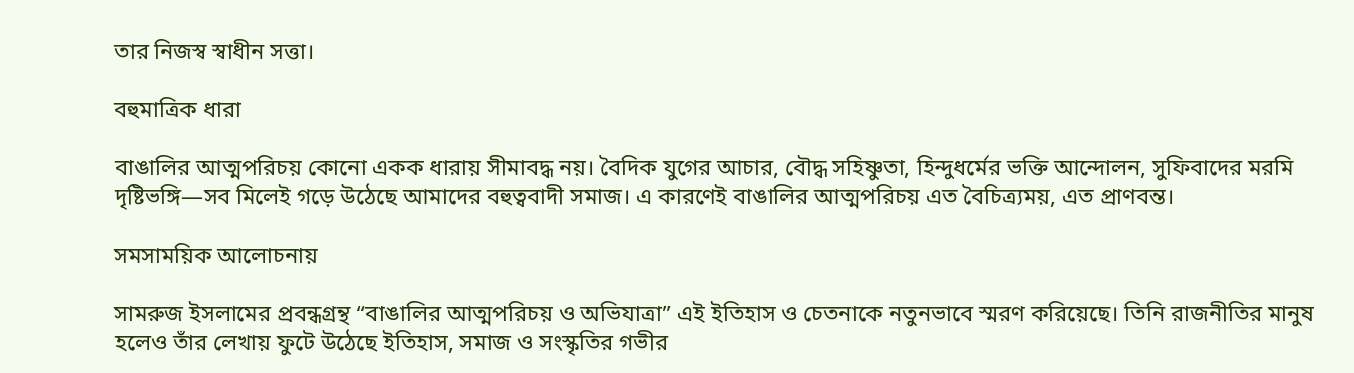তার নিজস্ব স্বাধীন সত্তা।

বহুমাত্রিক ধারা

বাঙালির আত্মপরিচয় কোনো একক ধারায় সীমাবদ্ধ নয়। বৈদিক যুগের আচার, বৌদ্ধ সহিষ্ণুতা, হিন্দুধর্মের ভক্তি আন্দোলন, সুফিবাদের মরমি দৃষ্টিভঙ্গি—সব মিলেই গড়ে উঠেছে আমাদের বহুত্ববাদী সমাজ। এ কারণেই বাঙালির আত্মপরিচয় এত বৈচিত্র্যময়, এত প্রাণবন্ত।

সমসাময়িক আলোচনায়

সামরুজ ইসলামের প্রবন্ধগ্রন্থ “বাঙালির আত্মপরিচয় ও অভিযাত্রা” এই ইতিহাস ও চেতনাকে নতুনভাবে স্মরণ করিয়েছে। তিনি রাজনীতির মানুষ হলেও তাঁর লেখায় ফুটে উঠেছে ইতিহাস, সমাজ ও সংস্কৃতির গভীর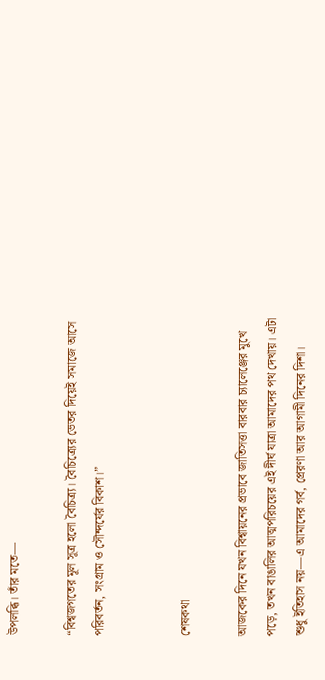উপলব্ধি। তাঁর মতে—

“বিশ্বজগতের মূল সূত্র হলো বৈচিত্র্য। বৈচিত্র্যের ভেতর দিয়েই সমাজে আসে পরিবর্তন, সংগ্রাম ও সৌন্দর্যের বিকাশ।”


শেষকথা

আজকের দিনে যখন বিশ্বায়নের প্রভাবে জাতিসত্তা বারবার চ্যালেঞ্জের মুখে পড়ে, তখন বাঙালির আত্মপরিচয়ের এই দীর্ঘ যাত্রা আমাদের পথ দেখায়। এটা শুধু ইতিহাস নয়—এ আমাদের গর্ব, প্রেরণা আর আগামী দিনের দিশা।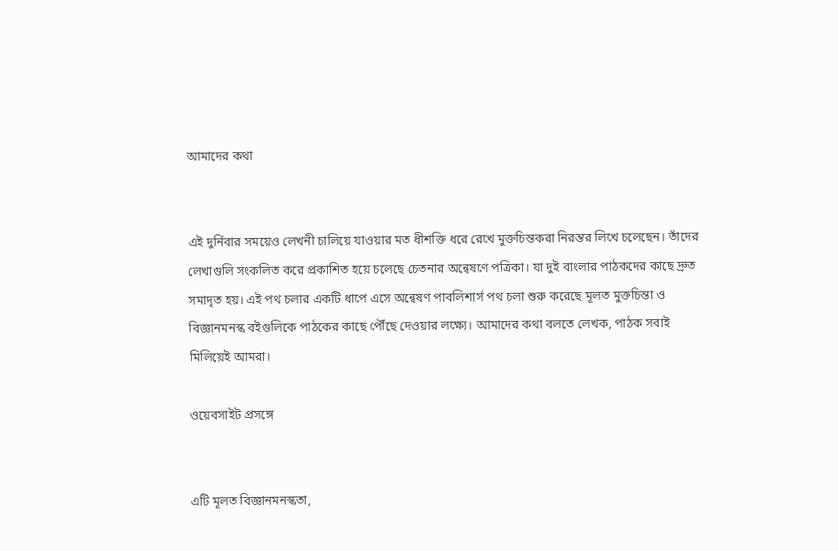আমাদের কথা


এই দুর্নিবার সময়েও লেখনী চালিয়ে যাওয়ার মত ধীশক্তি ধরে রেখে মুক্তচিন্তকরা নিরন্তর লিখে চলেছেন। তাঁদের লেখাগুলি সংকলিত করে প্রকাশিত হয়ে চলেছে চেতনার অন্বেষণে পত্রিকা। যা দুই বাংলার পাঠকদের কাছে দ্রুত সমাদৃত হয়। এই পথ চলার একটি ধাপে এসে অন্বেষণ পাবলিশার্স পথ চলা শুরু করেছে মূলত মুক্তচিন্তা ও বিজ্ঞানমনস্ক বইগুলিকে পাঠকের কাছে পৌঁছে দেওয়ার লক্ষ্যে। আমাদের কথা বলতে লেখক, পাঠক সবাই মিলিয়েই আমরা।

ওয়েবসাইট প্রসঙ্গে


এটি মূলত বিজ্ঞানমনস্কতা,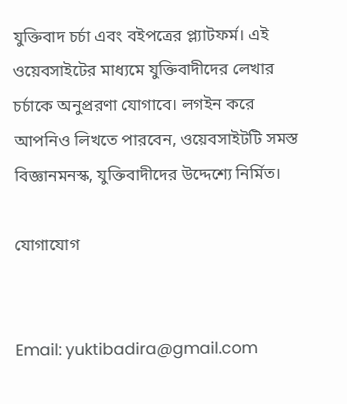যুক্তিবাদ চর্চা এবং বইপত্রের প্ল্যাটফর্ম। এই ওয়েবসাইটের মাধ্যমে যুক্তিবাদীদের লেখার চর্চাকে অনুপ্ররণা যোগাবে। লগইন করে আপনিও লিখতে পারবেন, ওয়েবসাইটটি সমস্ত বিজ্ঞানমনস্ক, যুক্তিবাদীদের উদ্দেশ্যে নির্মিত।

যোগাযোগ


Email: yuktibadira@gmail.com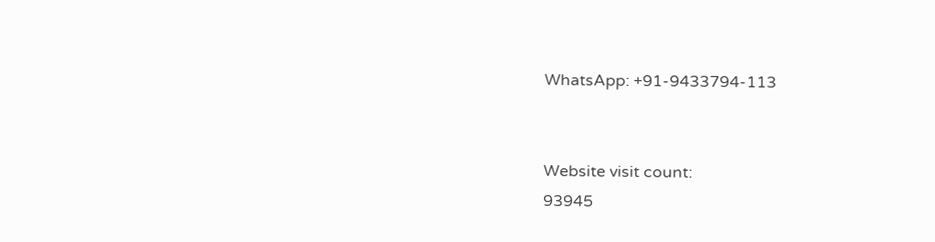WhatsApp: +91-9433794-113


Website visit count:
93945